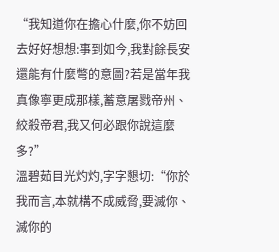“我知道你在擔心什麼,你不妨回去好好想想:事到如今,我對餘長安還能有什麼彆的意圖?若是當年我真像寧更成那樣,蓄意屠戮帝州、絞殺帝君,我又何必跟你說這麼多?”
溫碧茹目光灼灼,字字懇切:“你於我而言,本就構不成威脅,要滅你、滅你的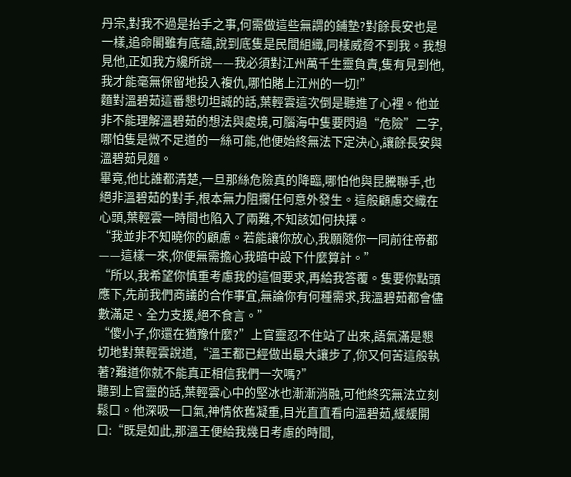丹宗,對我不過是抬手之事,何需做這些無謂的鋪墊?對餘長安也是一樣,追命閣雖有底蘊,說到底隻是民間組織,同樣威脅不到我。我想見他,正如我方纔所說——我必須對江州萬千生靈負責,隻有見到他,我才能毫無保留地投入複仇,哪怕賭上江州的一切!”
麵對溫碧茹這番懇切坦誠的話,葉輕雲這次倒是聽進了心裡。他並非不能理解溫碧茹的想法與處境,可腦海中隻要閃過“危險”二字,哪怕隻是微不足道的一絲可能,他便始終無法下定決心,讓餘長安與溫碧茹見麵。
畢竟,他比誰都清楚,一旦那絲危險真的降臨,哪怕他與昆騰聯手,也絕非溫碧茹的對手,根本無力阻攔任何意外發生。這般顧慮交織在心頭,葉輕雲一時間也陷入了兩難,不知該如何抉擇。
“我並非不知曉你的顧慮。若能讓你放心,我願隨你一同前往帝都——這樣一來,你便無需擔心我暗中設下什麼算計。”
“所以,我希望你慎重考慮我的這個要求,再給我答覆。隻要你點頭應下,先前我們商議的合作事宜,無論你有何種需求,我溫碧茹都會儘數滿足、全力支援,絕不食言。”
“傻小子,你還在猶豫什麼?”上官靈忍不住站了出來,語氣滿是懇切地對葉輕雲說道,“溫王都已經做出最大讓步了,你又何苦這般執著?難道你就不能真正相信我們一次嗎?”
聽到上官靈的話,葉輕雲心中的堅冰也漸漸消融,可他終究無法立刻鬆口。他深吸一口氣,神情依舊凝重,目光直直看向溫碧茹,緩緩開口:“既是如此,那溫王便給我幾日考慮的時間,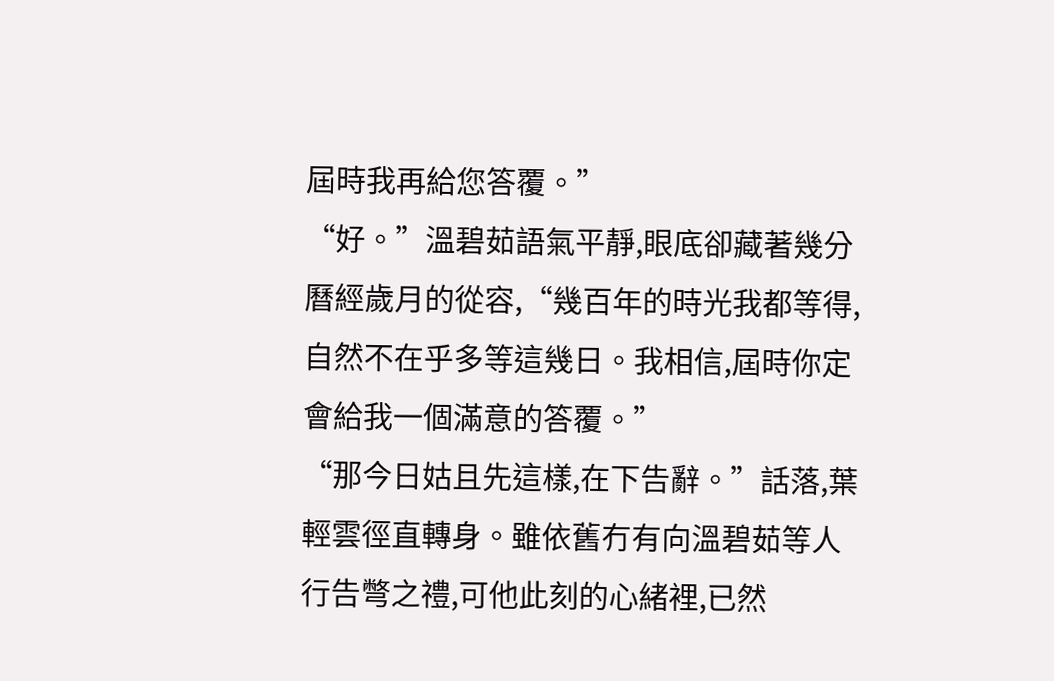屆時我再給您答覆。”
“好。”溫碧茹語氣平靜,眼底卻藏著幾分曆經歲月的從容,“幾百年的時光我都等得,自然不在乎多等這幾日。我相信,屆時你定會給我一個滿意的答覆。”
“那今日姑且先這樣,在下告辭。”話落,葉輕雲徑直轉身。雖依舊冇有向溫碧茹等人行告彆之禮,可他此刻的心緒裡,已然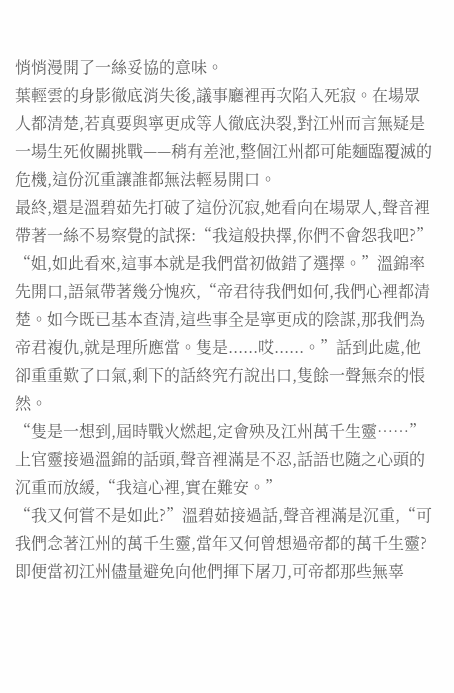悄悄漫開了一絲妥協的意味。
葉輕雲的身影徹底消失後,議事廳裡再次陷入死寂。在場眾人都清楚,若真要與寧更成等人徹底決裂,對江州而言無疑是一場生死攸關挑戰——稍有差池,整個江州都可能麵臨覆滅的危機,這份沉重讓誰都無法輕易開口。
最終,還是溫碧茹先打破了這份沉寂,她看向在場眾人,聲音裡帶著一絲不易察覺的試探:“我這般抉擇,你們不會怨我吧?”
“姐,如此看來,這事本就是我們當初做錯了選擇。”溫錦率先開口,語氣帶著幾分愧疚,“帝君待我們如何,我們心裡都清楚。如今既已基本查清,這些事全是寧更成的陰謀,那我們為帝君複仇,就是理所應當。隻是......哎......。”話到此處,他卻重重歎了口氣,剩下的話終究冇說出口,隻餘一聲無奈的悵然。
“隻是一想到,屆時戰火燃起,定會殃及江州萬千生靈……”上官靈接過溫錦的話頭,聲音裡滿是不忍,話語也隨之心頭的沉重而放緩,“我這心裡,實在難安。”
“我又何嘗不是如此?”溫碧茹接過話,聲音裡滿是沉重,“可我們念著江州的萬千生靈,當年又何曾想過帝都的萬千生靈?即便當初江州儘量避免向他們揮下屠刀,可帝都那些無辜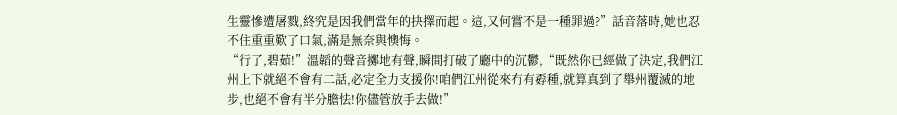生靈慘遭屠戮,終究是因我們當年的抉擇而起。這,又何嘗不是一種罪過?”話音落時,她也忍不住重重歎了口氣,滿是無奈與懊悔。
“行了,碧茹!”溫韜的聲音擲地有聲,瞬間打破了廳中的沉鬱,“既然你已經做了決定,我們江州上下就絕不會有二話,必定全力支援你!咱們江州從來冇有孬種,就算真到了舉州覆滅的地步,也絕不會有半分膽怯!你儘管放手去做!”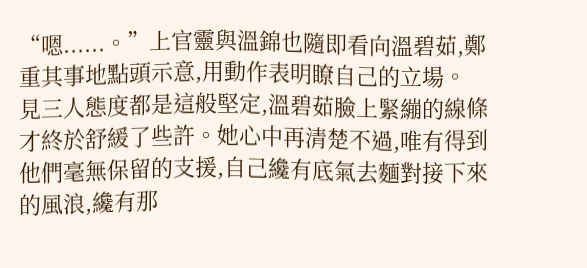“嗯......。”上官靈與溫錦也隨即看向溫碧茹,鄭重其事地點頭示意,用動作表明瞭自己的立場。
見三人態度都是這般堅定,溫碧茹臉上緊繃的線條才終於舒緩了些許。她心中再清楚不過,唯有得到他們毫無保留的支援,自己纔有底氣去麵對接下來的風浪,纔有那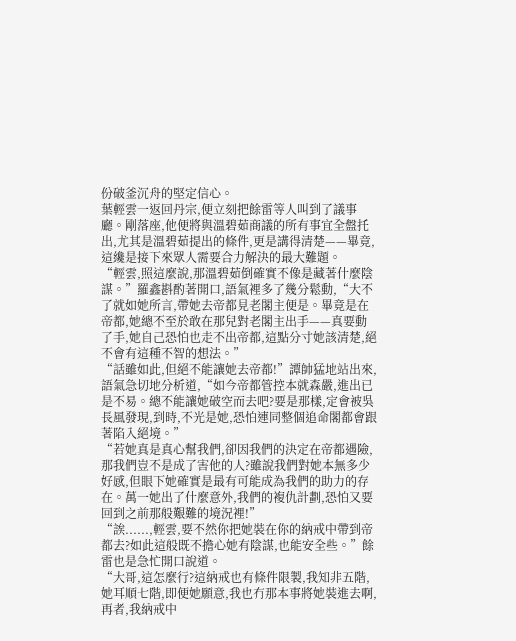份破釜沉舟的堅定信心。
葉輕雲一返回丹宗,便立刻把餘雷等人叫到了議事廳。剛落座,他便將與溫碧茹商議的所有事宜全盤托出,尤其是溫碧茹提出的條件,更是講得清楚——畢竟,這纔是接下來眾人需要合力解決的最大難題。
“輕雲,照這麼說,那溫碧茹倒確實不像是藏著什麼陰謀。”羅鑫斟酌著開口,語氣裡多了幾分鬆動,“大不了就如她所言,帶她去帝都見老閣主便是。畢竟是在帝都,她總不至於敢在那兒對老閣主出手——真要動了手,她自己恐怕也走不出帝都,這點分寸她該清楚,絕不會有這種不智的想法。”
“話雖如此,但絕不能讓她去帝都!”譚帥猛地站出來,語氣急切地分析道,“如今帝都管控本就森嚴,進出已是不易。總不能讓她破空而去吧?要是那樣,定會被吳長風發現,到時,不光是她,恐怕連同整個追命閣都會跟著陷入絕境。”
“若她真是真心幫我們,卻因我們的決定在帝都遇險,那我們豈不是成了害他的人?雖說我們對她本無多少好感,但眼下她確實是最有可能成為我們的助力的存在。萬一她出了什麼意外,我們的複仇計劃,恐怕又要回到之前那般艱難的境況裡!”
“誒......,輕雲,要不然你把她裝在你的納戒中帶到帝都去?如此這般既不擔心她有陰謀,也能安全些。”餘雷也是急忙開口說道。
“大哥,這怎麼行?這納戒也有條件限製,我知非五階,她耳順七階,即便她願意,我也冇那本事將她裝進去啊,再者,我納戒中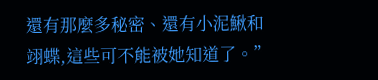還有那麼多秘密、還有小泥鰍和翊蝶,這些可不能被她知道了。”